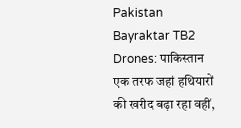Pakistan Bayraktar TB2 Drones: पाकिस्तान एक तरफ जहां हथियारों की खरीद बढ़ा रहा वहीं,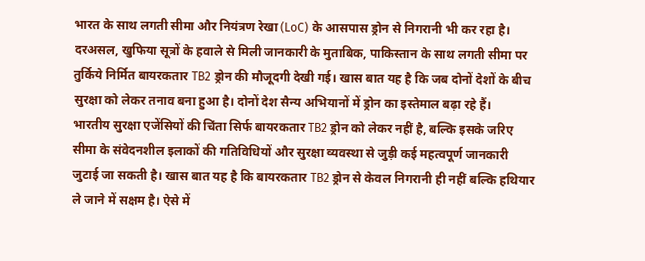भारत के साथ लगती सीमा और नियंत्रण रेखा (LoC) के आसपास ड्रोन से निगरानी भी कर रहा है। दरअसल, खुफिया सूत्रों के हवाले से मिली जानकारी के मुताबिक, पाकिस्तान के साथ लगती सीमा पर तुर्किये निर्मित बायरकतार TB2 ड्रोन की मौजूदगी देखी गई। खास बात यह है कि जब दोनों देशों के बीच सुरक्षा को लेकर तनाव बना हुआ है। दोनों देश सैन्य अभियानों में ड्रोन का इस्तेमाल बढ़ा रहे हैं।
भारतीय सुरक्षा एजेंसियों की चिंता सिर्फ बायरकतार TB2 ड्रोन को लेकर नहीं है, बल्कि इसके जरिए सीमा के संवेदनशील इलाकों की गतिविधियों और सुरक्षा व्यवस्था से जुड़ी कई महत्वपूर्ण जानकारी जुटाई जा सकती है। खास बात यह है कि बायरकतार TB2 ड्रोन से केवल निगरानी ही नहीं बल्कि हथियार ले जाने में सक्षम है। ऐसे में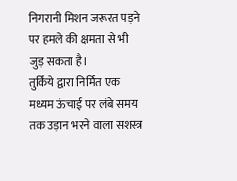निगरानी मिशन जरूरत पड़ने पर हमले की क्षमता से भी जुड़ सकता है।
तुर्किये द्वारा निर्मित एक मध्यम ऊंचाई पर लंबे समय तक उड़ान भरने वाला सशस्त्र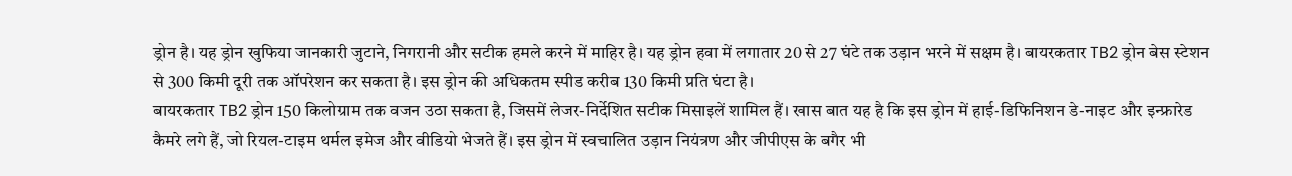ड्रोन है। यह ड्रोन खुफिया जानकारी जुटाने, निगरानी और सटीक हमले करने में माहिर है। यह ड्रोन हवा में लगातार 20 से 27 घंटे तक उड़ान भरने में सक्षम है। बायरकतार TB2 ड्रोन बेस स्टेशन से 300 किमी दूरी तक ऑपरेशन कर सकता है। इस ड्रोन की अधिकतम स्पीड करीब 130 किमी प्रति घंटा है।
बायरकतार TB2 ड्रोन 150 किलोग्राम तक वजन उठा सकता है, जिसमें लेजर-निर्देशित सटीक मिसाइलें शामिल हैं। खास बात यह है कि इस ड्रोन में हाई-डिफिनिशन डे-नाइट और इन्फ्रारेड कैमरे लगे हैं, जो रियल-टाइम थर्मल इमेज और वीडियो भेजते हैं। इस ड्रोन में स्वचालित उड़ान नियंत्रण और जीपीएस के बगैर भी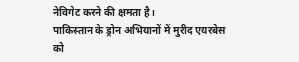नेविगेट करने की क्षमता है।
पाकिस्तान के ड्रोन अभियानों में मुरीद एयरबेस को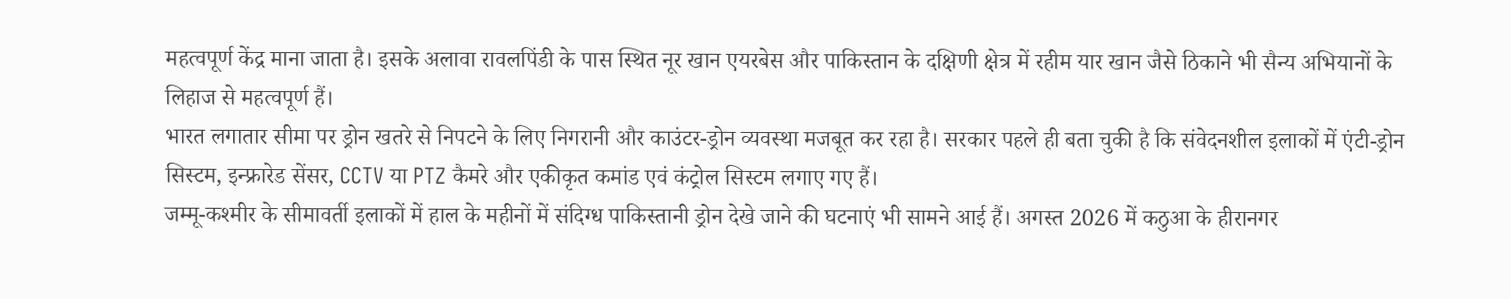महत्वपूर्ण केंद्र माना जाता है। इसके अलावा रावलपिंडी के पास स्थित नूर खान एयरबेस और पाकिस्तान के दक्षिणी क्षेत्र में रहीम यार खान जैसे ठिकाने भी सैन्य अभियानों के लिहाज से महत्वपूर्ण हैं।
भारत लगातार सीमा पर ड्रोन खतरे से निपटने के लिए निगरानी और काउंटर-ड्रोन व्यवस्था मजबूत कर रहा है। सरकार पहले ही बता चुकी है कि संवेदनशील इलाकों में एंटी-ड्रोन सिस्टम, इन्फ्रारेड सेंसर, CCTV या PTZ कैमरे और एकीकृत कमांड एवं कंट्रोल सिस्टम लगाए गए हैं।
जम्मू-कश्मीर के सीमावर्ती इलाकों में हाल के महीनों में संदिग्ध पाकिस्तानी ड्रोन देखे जाने की घटनाएं भी सामने आई हैं। अगस्त 2026 में कठुआ के हीरानगर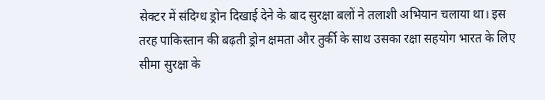सेक्टर में संदिग्ध ड्रोन दिखाई देने के बाद सुरक्षा बलों ने तलाशी अभियान चलाया था। इस तरह पाकिस्तान की बढ़ती ड्रोन क्षमता और तुर्की के साथ उसका रक्षा सहयोग भारत के लिए सीमा सुरक्षा के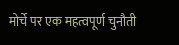मोर्चे पर एक महत्वपूर्ण चुनौती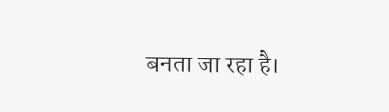बनता जा रहा है।